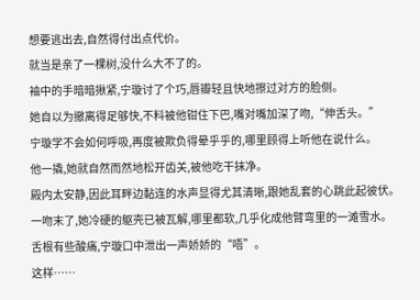想要逃出去,自然得付出点代价。
就当是亲了一棵树,没什么大不了的。
袖中的手暗暗揪紧,宁璇讨了个巧,唇瓣轻且快地擦过对方的脸侧。
她自以为撤离得足够快,不料被他钳住下巴,嘴对嘴加深了吻,“伸舌头。”
宁璇学不会如何呼吸,再度被欺负得晕乎乎的,哪里顾得上听他在说什么。
他一撬,她就自然而然地松开齿关,被他吃干抹净。
殿内太安静,因此耳畔边黏连的水声显得尤其清晰,跟她乱套的心跳此起彼伏。
一吻末了,她冷硬的躯壳已被瓦解,哪里都软,几乎化成他臂弯里的一滩雪水。
舌根有些酸痛,宁璇口中泄出一声娇娇的“唔”。
这样……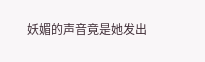妖媚的声音竟是她发出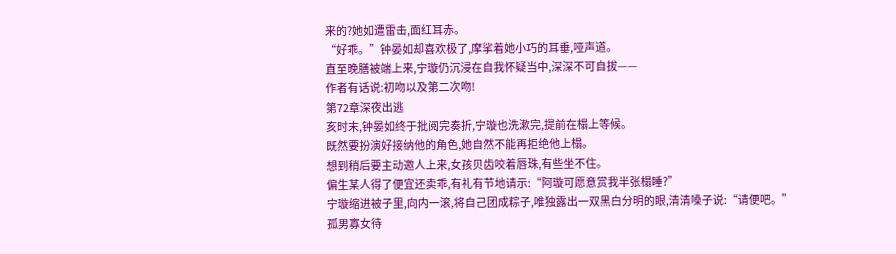来的?她如遭雷击,面红耳赤。
“好乖。”钟晏如却喜欢极了,摩挲着她小巧的耳垂,哑声道。
直至晚膳被端上来,宁璇仍沉浸在自我怀疑当中,深深不可自拔——
作者有话说:初吻以及第二次吻!
第72章深夜出逃
亥时末,钟晏如终于批阅完奏折,宁璇也洗漱完,提前在榻上等候。
既然要扮演好接纳他的角色,她自然不能再拒绝他上榻。
想到稍后要主动邀人上来,女孩贝齿咬着唇珠,有些坐不住。
偏生某人得了便宜还卖乖,有礼有节地请示:“阿璇可愿意赏我半张榻睡?”
宁璇缩进被子里,向内一滚,将自己团成粽子,唯独露出一双黑白分明的眼,清清嗓子说:“请便吧。”
孤男寡女待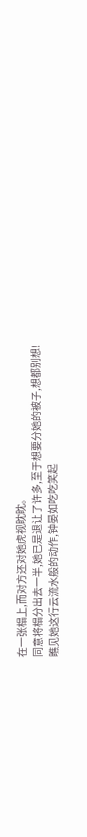在一张榻上,而对方还对她虎视眈眈。
同意将榻分出去一半,她已是退让了许多,至于想要分她的被子,想都别想!
瞧见她这行云流水般的动作,钟晏如吃吃笑起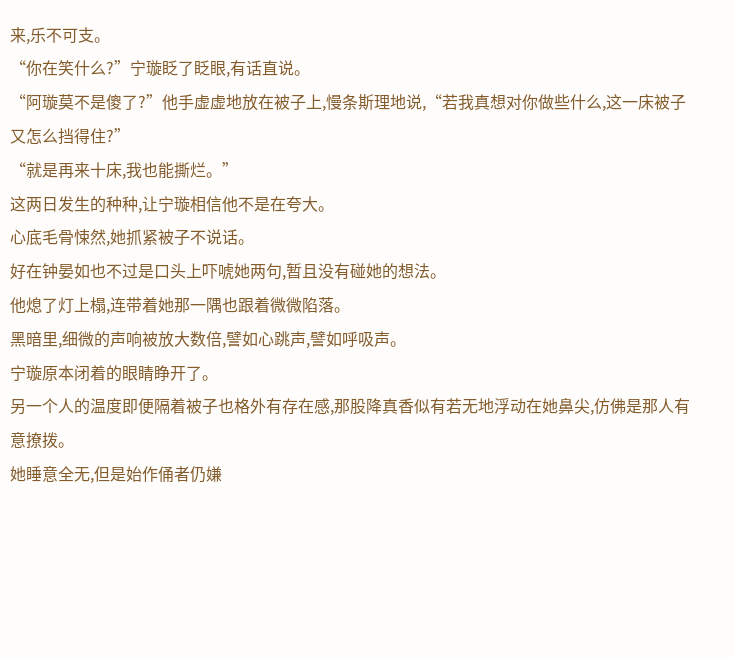来,乐不可支。
“你在笑什么?”宁璇眨了眨眼,有话直说。
“阿璇莫不是傻了?”他手虚虚地放在被子上,慢条斯理地说,“若我真想对你做些什么,这一床被子又怎么挡得住?”
“就是再来十床,我也能撕烂。”
这两日发生的种种,让宁璇相信他不是在夸大。
心底毛骨悚然,她抓紧被子不说话。
好在钟晏如也不过是口头上吓唬她两句,暂且没有碰她的想法。
他熄了灯上榻,连带着她那一隅也跟着微微陷落。
黑暗里,细微的声响被放大数倍,譬如心跳声,譬如呼吸声。
宁璇原本闭着的眼睛睁开了。
另一个人的温度即便隔着被子也格外有存在感,那股降真香似有若无地浮动在她鼻尖,仿佛是那人有意撩拨。
她睡意全无,但是始作俑者仍嫌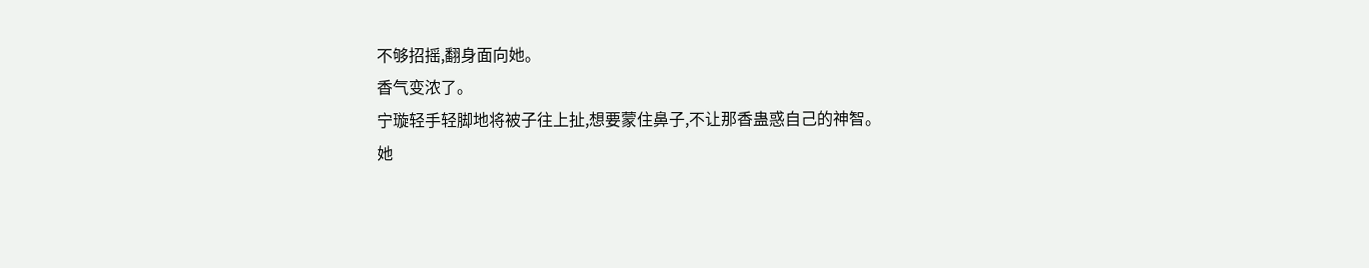不够招摇,翻身面向她。
香气变浓了。
宁璇轻手轻脚地将被子往上扯,想要蒙住鼻子,不让那香蛊惑自己的神智。
她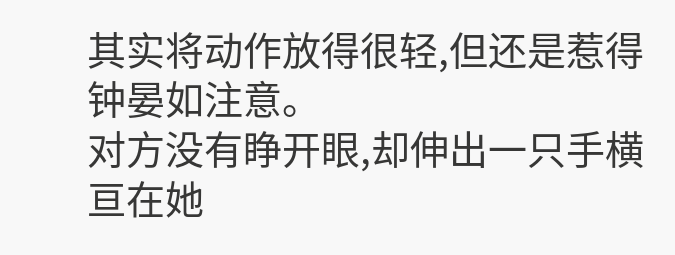其实将动作放得很轻,但还是惹得钟晏如注意。
对方没有睁开眼,却伸出一只手横亘在她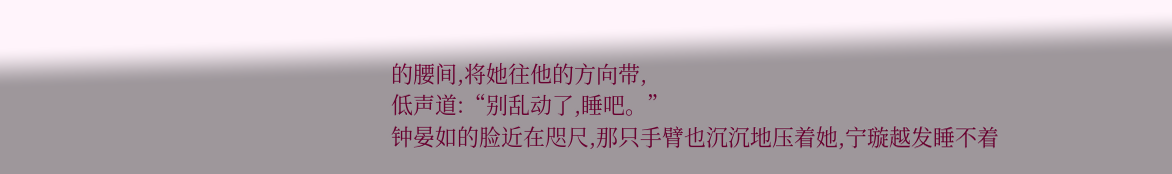的腰间,将她往他的方向带,
低声道:“别乱动了,睡吧。”
钟晏如的脸近在咫尺,那只手臂也沉沉地压着她,宁璇越发睡不着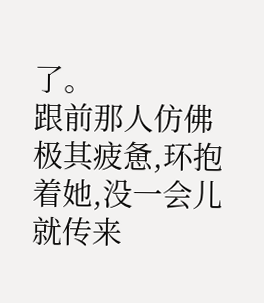了。
跟前那人仿佛极其疲惫,环抱着她,没一会儿就传来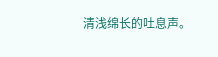清浅绵长的吐息声。